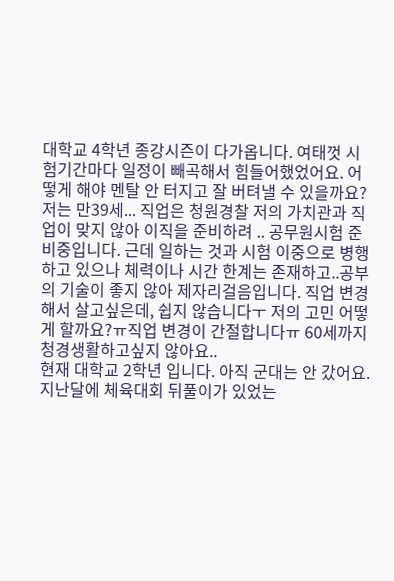대학교 4학년 종강시즌이 다가옵니다. 여태껏 시험기간마다 일정이 빼곡해서 힘들어했었어요. 어떻게 해야 멘탈 안 터지고 잘 버텨낼 수 있을까요?
저는 만39세... 직업은 청원경찰 저의 가치관과 직업이 맞지 않아 이직을 준비하려 .. 공무원시험 준비중입니다. 근데 일하는 것과 시험 이중으로 병행하고 있으나 체력이나 시간 한계는 존재하고..공부의 기술이 좋지 않아 제자리걸음입니다. 직업 변경해서 살고싶은데, 쉽지 않습니다ㅜ 저의 고민 어떻게 할까요?ㅠ직업 변경이 간절합니다ㅠ 60세까지 청경생활하고싶지 않아요..
현재 대학교 2학년 입니다. 아직 군대는 안 갔어요. 지난달에 체육대회 뒤풀이가 있었는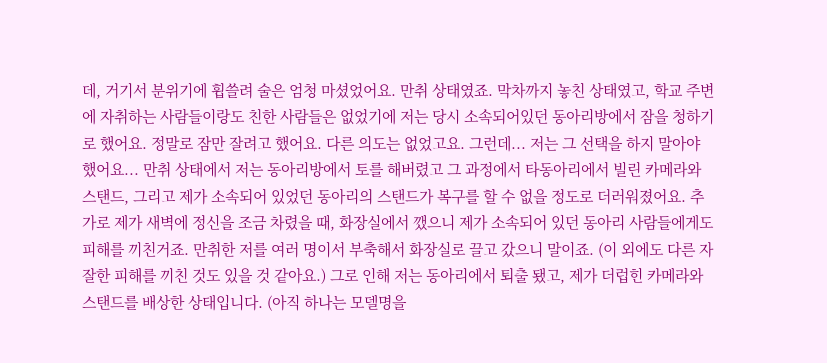데, 거기서 분위기에 휩쓸려 술은 엄청 마셨었어요. 만취 상태였죠. 막차까지 놓친 상태였고, 학교 주변에 자취하는 사람들이랑도 친한 사람들은 없었기에 저는 당시 소속되어있던 동아리방에서 잠을 청하기로 했어요. 정말로 잠만 잘려고 했어요. 다른 의도는 없었고요. 그런데... 저는 그 선택을 하지 말아야 했어요... 만취 상태에서 저는 동아리방에서 토를 해버렸고 그 과정에서 타동아리에서 빌린 카메라와 스탠드, 그리고 제가 소속되어 있었던 동아리의 스탠드가 복구를 할 수 없을 정도로 더러워졌어요. 추가로 제가 새벽에 정신을 조금 차렸을 때, 화장실에서 깼으니 제가 소속되어 있던 동아리 사람들에게도 피해를 끼친거죠. 만취한 저를 여러 명이서 부축해서 화장실로 끌고 갔으니 말이죠. (이 외에도 다른 자잘한 피해를 끼친 것도 있을 것 같아요.) 그로 인해 저는 동아리에서 퇴출 됐고, 제가 더럽힌 카메라와 스탠드를 배상한 상태입니다. (아직 하나는 모델명을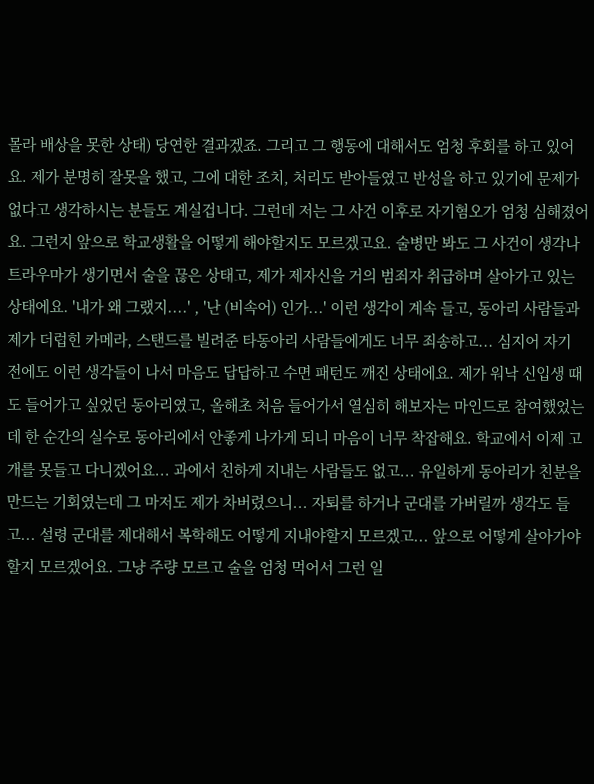몰라 배상을 못한 상태) 당연한 결과겠죠. 그리고 그 행동에 대해서도 엄청 후회를 하고 있어요. 제가 분명히 잘못을 했고, 그에 대한 조치, 처리도 받아들였고 반성을 하고 있기에 문제가 없다고 생각하시는 분들도 계실겁니다. 그런데 저는 그 사건 이후로 자기혐오가 엄청 심해졌어요. 그런지 앞으로 학교생활을 어떻게 해야할지도 모르겠고요. 술병만 봐도 그 사건이 생각나 트라우마가 생기면서 술을 끊은 상태고, 제가 제자신을 거의 범죄자 취급하며 살아가고 있는 상태에요. '내가 왜 그랬지....' , '난 (비속어) 인가...' 이런 생각이 계속 들고, 동아리 사람들과 제가 더럽힌 카메라, 스탠드를 빌려준 타동아리 사람들에게도 너무 죄송하고... 심지어 자기 전에도 이런 생각들이 나서 마음도 답답하고 수면 패턴도 깨진 상태에요. 제가 워낙 신입생 때도 들어가고 싶었던 동아리였고, 올해초 처음 들어가서 열심히 해보자는 마인드로 참여했었는데 한 순간의 실수로 동아리에서 안좋게 나가게 되니 마음이 너무 착잡해요. 학교에서 이제 고개를 못들고 다니겠어요... 과에서 친하게 지내는 사람들도 없고... 유일하게 동아리가 친분을 만드는 기회였는데 그 마저도 제가 차버렸으니... 자퇴를 하거나 군대를 가버릴까 생각도 들고... 설령 군대를 제대해서 복학해도 어떻게 지내야할지 모르겠고... 앞으로 어떻게 살아가야할지 모르겠어요. 그냥 주량 모르고 술을 엄청 먹어서 그런 일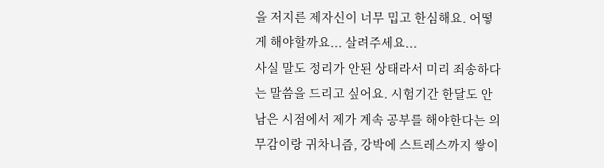을 저지른 제자신이 너무 밉고 한심해요. 어떻게 해야할까요... 살려주세요...
사실 말도 정리가 안된 상태라서 미리 죄송하다는 말씀을 드리고 싶어요. 시험기간 한달도 안남은 시점에서 제가 계속 공부를 해야한다는 의무감이랑 귀차니즘, 강박에 스트레스까지 쌓이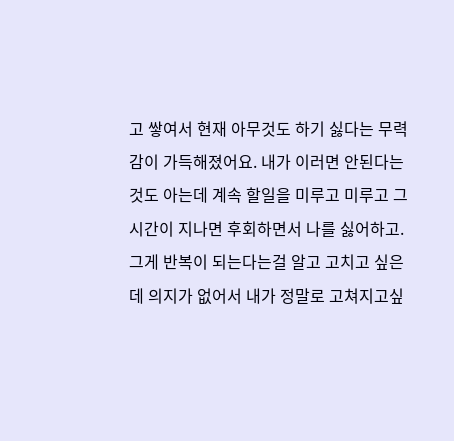고 쌓여서 현재 아무것도 하기 싫다는 무력감이 가득해졌어요. 내가 이러면 안된다는것도 아는데 계속 할일을 미루고 미루고 그 시간이 지나면 후회하면서 나를 싫어하고. 그게 반복이 되는다는걸 알고 고치고 싶은데 의지가 없어서 내가 정말로 고쳐지고싶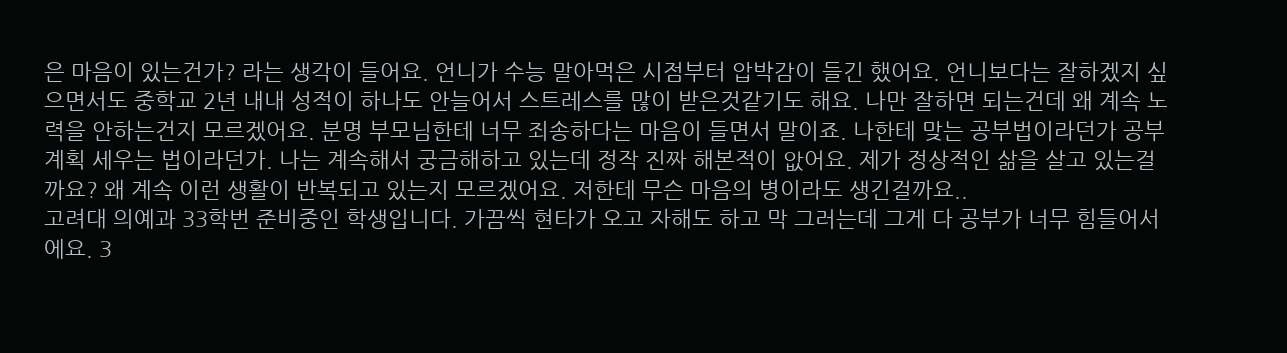은 마음이 있는건가? 라는 생각이 들어요. 언니가 수능 말아먹은 시점부터 압박감이 들긴 했어요. 언니보다는 잘하겠지 싶으면서도 중학교 2년 내내 성적이 하나도 안늘어서 스트레스를 많이 받은것같기도 해요. 나만 잘하면 되는건데 왜 계속 노력을 안하는건지 모르겠어요. 분명 부모님한테 너무 죄송하다는 마음이 들면서 말이죠. 나한테 맞는 공부법이라던가 공부 계획 세우는 법이라던가. 나는 계속해서 궁금해하고 있는데 정작 진짜 해본적이 앖어요. 제가 정상적인 삶을 살고 있는걸까요? 왜 계속 이런 생활이 반복되고 있는지 모르겠어요. 저한테 무슨 마음의 병이라도 생긴걸까요..
고려대 의예과 33학번 준비중인 학생입니다. 가끔씩 현타가 오고 자해도 하고 막 그러는데 그게 다 공부가 너무 힘들어서에요. 3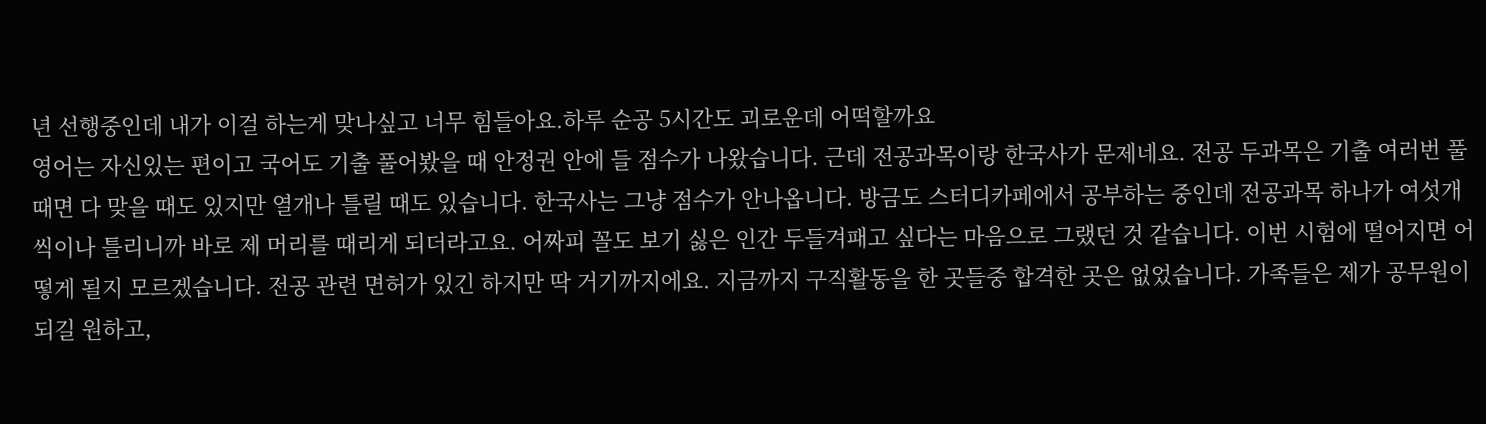년 선행중인데 내가 이걸 하는게 맞나싶고 너무 힘들아요.하루 순공 5시간도 괴로운데 어떡할까요
영어는 자신있는 편이고 국어도 기출 풀어봤을 때 안정권 안에 들 점수가 나왔습니다. 근데 전공과목이랑 한국사가 문제네요. 전공 두과목은 기출 여러번 풀때면 다 맞을 때도 있지만 열개나 틀릴 때도 있습니다. 한국사는 그냥 점수가 안나옵니다. 방금도 스터디카페에서 공부하는 중인데 전공과목 하나가 여섯개씩이나 틀리니까 바로 제 머리를 때리게 되더라고요. 어짜피 꼴도 보기 싫은 인간 두들겨패고 싶다는 마음으로 그랬던 것 같습니다. 이번 시험에 떨어지면 어떻게 될지 모르겠습니다. 전공 관련 면허가 있긴 하지만 딱 거기까지에요. 지금까지 구직활동을 한 곳들중 합격한 곳은 없었습니다. 가족들은 제가 공무원이 되길 원하고,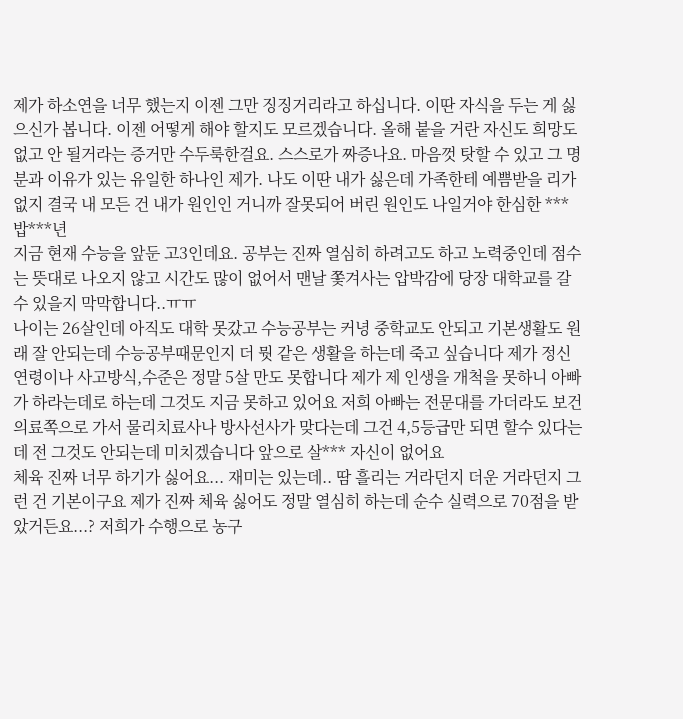제가 하소연을 너무 했는지 이젠 그만 징징거리라고 하십니다. 이딴 자식을 두는 게 싫으신가 봅니다. 이젠 어떻게 해야 할지도 모르겠습니다. 올해 붙을 거란 자신도 희망도 없고 안 될거라는 증거만 수두룩한걸요. 스스로가 짜증나요. 마음껏 탓할 수 있고 그 명분과 이유가 있는 유일한 하나인 제가. 나도 이딴 내가 싫은데 가족한테 예쁨받을 리가 없지 결국 내 모든 건 내가 원인인 거니까 잘못되어 버린 원인도 나일거야 한심한 *** 밥***년
지금 현재 수능을 앞둔 고3인데요. 공부는 진짜 열심히 하려고도 하고 노력중인데 점수는 뜻대로 나오지 않고 시간도 많이 없어서 맨날 쫓겨사는 압박감에 당장 대학교를 갈 수 있을지 막막합니다..ㅠㅠ
나이는 26살인데 아직도 대학 못갔고 수능공부는 커녕 중학교도 안되고 기본생활도 원래 잘 안되는데 수능공부때문인지 더 뭣 같은 생활을 하는데 죽고 싶습니다 제가 정신연령이나 사고방식,수준은 정말 5살 만도 못합니다 제가 제 인생을 개척을 못하니 아빠가 하라는데로 하는데 그것도 지금 못하고 있어요 저희 아빠는 전문대를 가더라도 보건의료쪽으로 가서 물리치료사나 방사선사가 맞다는데 그건 4,5등급만 되면 할수 있다는데 전 그것도 안되는데 미치겠습니다 앞으로 살*** 자신이 없어요
체육 진짜 너무 하기가 싫어요... 재미는 있는데.. 땀 흘리는 거라던지 더운 거라던지 그런 건 기본이구요 제가 진짜 체육 싫어도 정말 열심히 하는데 순수 실력으로 70점을 받았거든요...? 저희가 수행으로 농구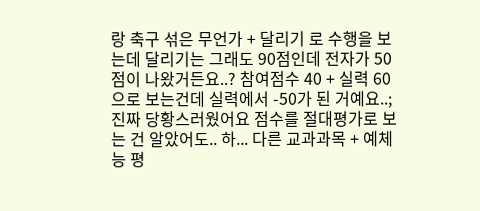랑 축구 섞은 무언가 + 달리기 로 수행을 보는데 달리기는 그래도 90점인데 전자가 50점이 나왔거든요..? 참여점수 40 + 실력 60 으로 보는건데 실력에서 -50가 된 거예요..; 진짜 당황스러웠어요 점수를 절대평가로 보는 건 알았어도.. 하... 다른 교과과목 + 예체능 평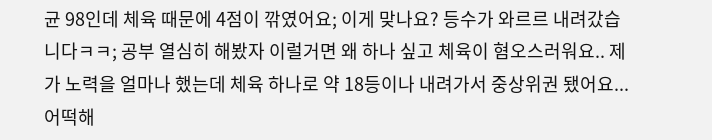균 98인데 체육 때문에 4점이 깎였어요; 이게 맞나요? 등수가 와르르 내려갔습니다ㅋㅋ; 공부 열심히 해봤자 이럴거면 왜 하나 싶고 체육이 혐오스러워요.. 제가 노력을 얼마나 했는데 체육 하나로 약 18등이나 내려가서 중상위권 됐어요... 어떡해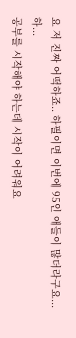요 저 진짜 어떡하죠.. 하필이면 이번에 95인 애들이 많더라구요... 하...
공부를 시작해야 하는데 시작이 어려워요